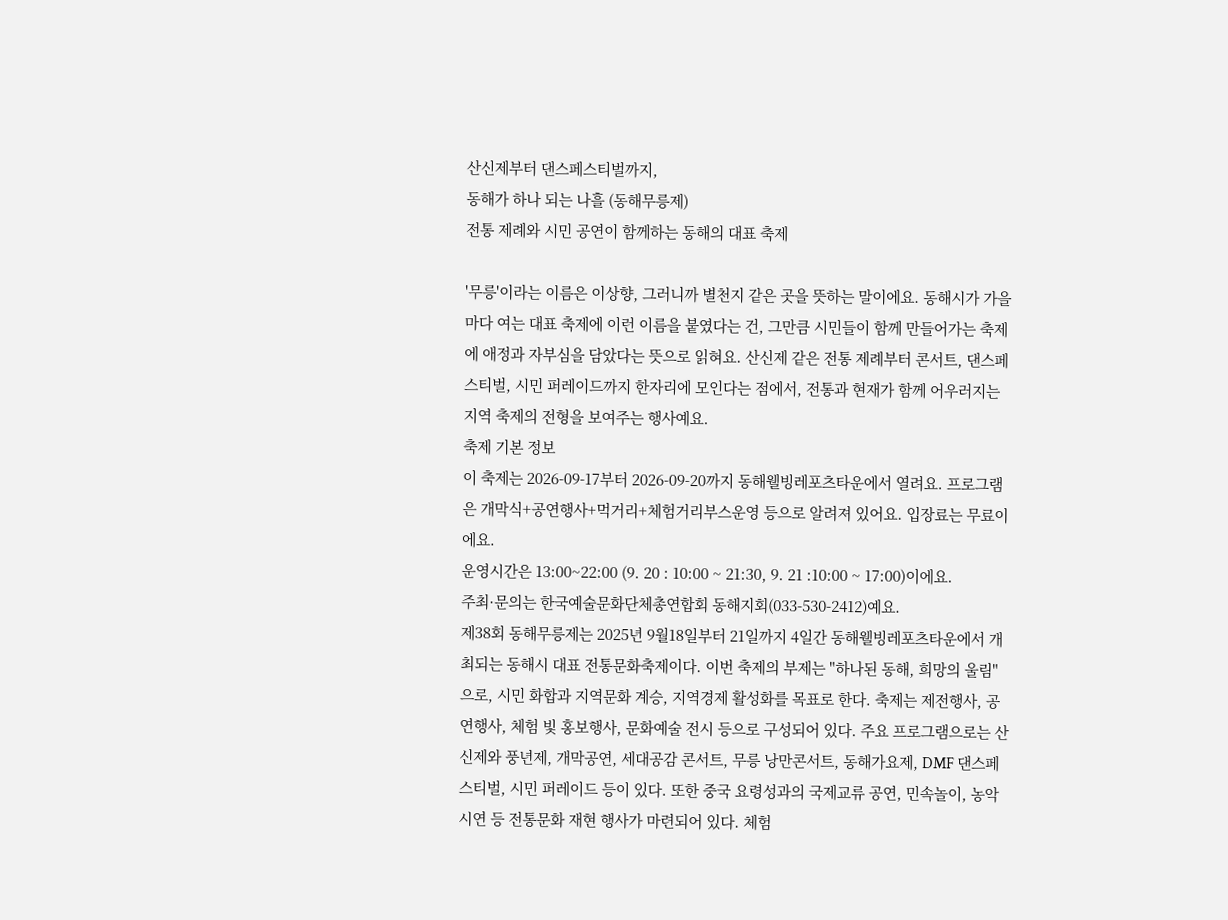산신제부터 댄스페스티벌까지,
동해가 하나 되는 나흘 (동해무릉제)
전통 제례와 시민 공연이 함께하는 동해의 대표 축제

'무릉'이라는 이름은 이상향, 그러니까 별천지 같은 곳을 뜻하는 말이에요. 동해시가 가을마다 여는 대표 축제에 이런 이름을 붙였다는 건, 그만큼 시민들이 함께 만들어가는 축제에 애정과 자부심을 담았다는 뜻으로 읽혀요. 산신제 같은 전통 제례부터 콘서트, 댄스페스티벌, 시민 퍼레이드까지 한자리에 모인다는 점에서, 전통과 현재가 함께 어우러지는 지역 축제의 전형을 보여주는 행사예요.
축제 기본 정보
이 축제는 2026-09-17부터 2026-09-20까지 동해웰빙레포츠타운에서 열려요. 프로그램은 개막식+공연행사+먹거리+체험거리부스운영 등으로 알려져 있어요. 입장료는 무료이에요.
운영시간은 13:00~22:00 (9. 20 : 10:00 ~ 21:30, 9. 21 :10:00 ~ 17:00)이에요.
주최·문의는 한국예술문화단체총연합회 동해지회(033-530-2412)예요.
제38회 동해무릉제는 2025년 9월18일부터 21일까지 4일간 동해웰빙레포츠타운에서 개최되는 동해시 대표 전통문화축제이다. 이번 축제의 부제는 "하나된 동해, 희망의 울림"으로, 시민 화합과 지역문화 계승, 지역경제 활성화를 목표로 한다. 축제는 제전행사, 공연행사, 체험 빛 홍보행사, 문화예술 전시 등으로 구성되어 있다. 주요 프로그램으로는 산신제와 풍년제, 개막공연, 세대공감 콘서트, 무릉 낭만콘서트, 동해가요제, DMF 댄스페스티벌, 시민 퍼레이드 등이 있다. 또한 중국 요령성과의 국제교류 공연, 민속놀이, 농악 시연 등 전통문화 재현 행사가 마련되어 있다. 체험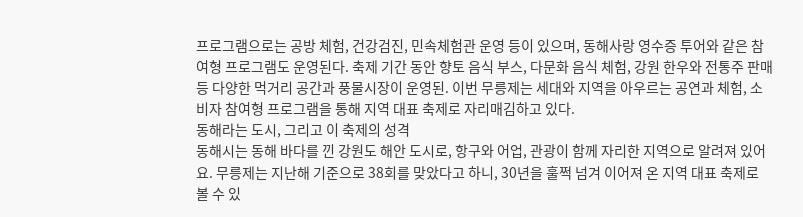프로그램으로는 공방 체험, 건강검진, 민속체험관 운영 등이 있으며, 동해사랑 영수증 투어와 같은 참여형 프로그램도 운영된다. 축제 기간 동안 향토 음식 부스, 다문화 음식 체험, 강원 한우와 전통주 판매 등 다양한 먹거리 공간과 풍물시장이 운영된. 이번 무릉제는 세대와 지역을 아우르는 공연과 체험, 소비자 참여형 프로그램을 통해 지역 대표 축제로 자리매김하고 있다.
동해라는 도시, 그리고 이 축제의 성격
동해시는 동해 바다를 낀 강원도 해안 도시로, 항구와 어업, 관광이 함께 자리한 지역으로 알려져 있어요. 무릉제는 지난해 기준으로 38회를 맞았다고 하니, 30년을 훌쩍 넘겨 이어져 온 지역 대표 축제로 볼 수 있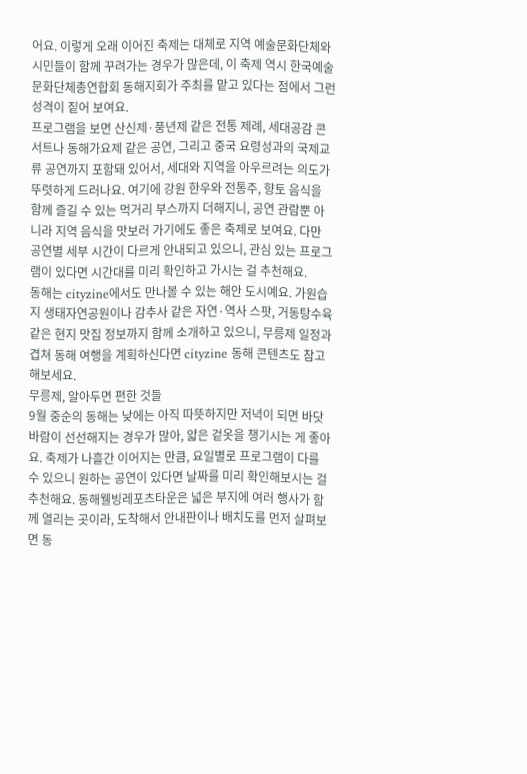어요. 이렇게 오래 이어진 축제는 대체로 지역 예술문화단체와 시민들이 함께 꾸려가는 경우가 많은데, 이 축제 역시 한국예술문화단체총연합회 동해지회가 주최를 맡고 있다는 점에서 그런 성격이 짙어 보여요.
프로그램을 보면 산신제·풍년제 같은 전통 제례, 세대공감 콘서트나 동해가요제 같은 공연, 그리고 중국 요령성과의 국제교류 공연까지 포함돼 있어서, 세대와 지역을 아우르려는 의도가 뚜렷하게 드러나요. 여기에 강원 한우와 전통주, 향토 음식을 함께 즐길 수 있는 먹거리 부스까지 더해지니, 공연 관람뿐 아니라 지역 음식을 맛보러 가기에도 좋은 축제로 보여요. 다만 공연별 세부 시간이 다르게 안내되고 있으니, 관심 있는 프로그램이 있다면 시간대를 미리 확인하고 가시는 걸 추천해요.
동해는 cityzine에서도 만나볼 수 있는 해안 도시예요. 가원습지 생태자연공원이나 감추사 같은 자연·역사 스팟, 거동탕수육 같은 현지 맛집 정보까지 함께 소개하고 있으니, 무릉제 일정과 겹쳐 동해 여행을 계획하신다면 cityzine 동해 콘텐츠도 참고해보세요.
무릉제, 알아두면 편한 것들
9월 중순의 동해는 낮에는 아직 따뜻하지만 저녁이 되면 바닷바람이 선선해지는 경우가 많아, 얇은 겉옷을 챙기시는 게 좋아요. 축제가 나흘간 이어지는 만큼, 요일별로 프로그램이 다를 수 있으니 원하는 공연이 있다면 날짜를 미리 확인해보시는 걸 추천해요. 동해웰빙레포츠타운은 넓은 부지에 여러 행사가 함께 열리는 곳이라, 도착해서 안내판이나 배치도를 먼저 살펴보면 동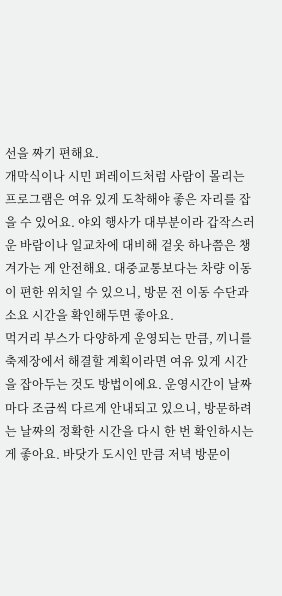선을 짜기 편해요.
개막식이나 시민 퍼레이드처럼 사람이 몰리는 프로그램은 여유 있게 도착해야 좋은 자리를 잡을 수 있어요. 야외 행사가 대부분이라 갑작스러운 바람이나 일교차에 대비해 겉옷 하나쯤은 챙겨가는 게 안전해요. 대중교통보다는 차량 이동이 편한 위치일 수 있으니, 방문 전 이동 수단과 소요 시간을 확인해두면 좋아요.
먹거리 부스가 다양하게 운영되는 만큼, 끼니를 축제장에서 해결할 계획이라면 여유 있게 시간을 잡아두는 것도 방법이에요. 운영시간이 날짜마다 조금씩 다르게 안내되고 있으니, 방문하려는 날짜의 정확한 시간을 다시 한 번 확인하시는 게 좋아요. 바닷가 도시인 만큼 저녁 방문이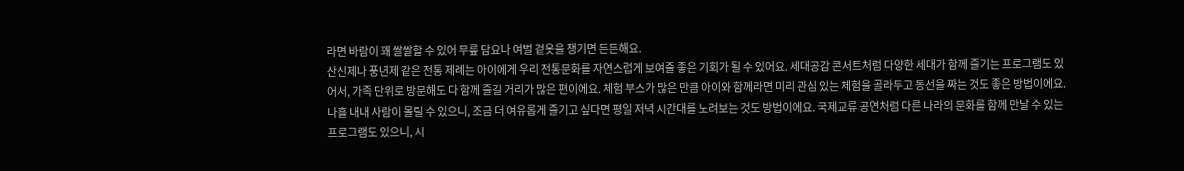라면 바람이 꽤 쌀쌀할 수 있어 무릎 담요나 여벌 겉옷을 챙기면 든든해요.
산신제나 풍년제 같은 전통 제례는 아이에게 우리 전통문화를 자연스럽게 보여줄 좋은 기회가 될 수 있어요. 세대공감 콘서트처럼 다양한 세대가 함께 즐기는 프로그램도 있어서, 가족 단위로 방문해도 다 함께 즐길 거리가 많은 편이에요. 체험 부스가 많은 만큼 아이와 함께라면 미리 관심 있는 체험을 골라두고 동선을 짜는 것도 좋은 방법이에요.
나흘 내내 사람이 몰릴 수 있으니, 조금 더 여유롭게 즐기고 싶다면 평일 저녁 시간대를 노려보는 것도 방법이에요. 국제교류 공연처럼 다른 나라의 문화를 함께 만날 수 있는 프로그램도 있으니, 시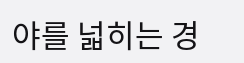야를 넓히는 경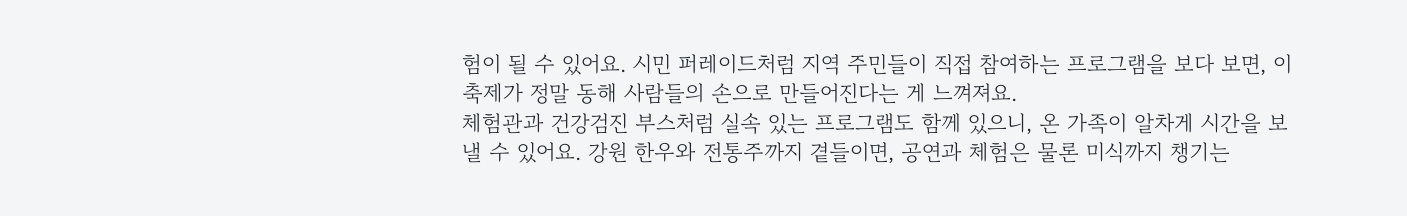험이 될 수 있어요. 시민 퍼레이드처럼 지역 주민들이 직접 참여하는 프로그램을 보다 보면, 이 축제가 정말 동해 사람들의 손으로 만들어진다는 게 느껴져요.
체험관과 건강검진 부스처럼 실속 있는 프로그램도 함께 있으니, 온 가족이 알차게 시간을 보낼 수 있어요. 강원 한우와 전통주까지 곁들이면, 공연과 체험은 물론 미식까지 챙기는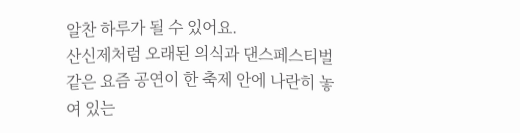알찬 하루가 될 수 있어요.
산신제처럼 오래된 의식과 댄스페스티벌 같은 요즘 공연이 한 축제 안에 나란히 놓여 있는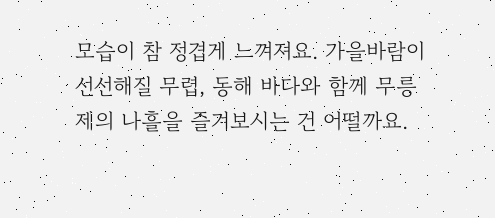모습이 참 정겹게 느껴져요. 가을바람이 선선해질 무렵, 동해 바다와 함께 무릉제의 나흘을 즐겨보시는 건 어떨까요.